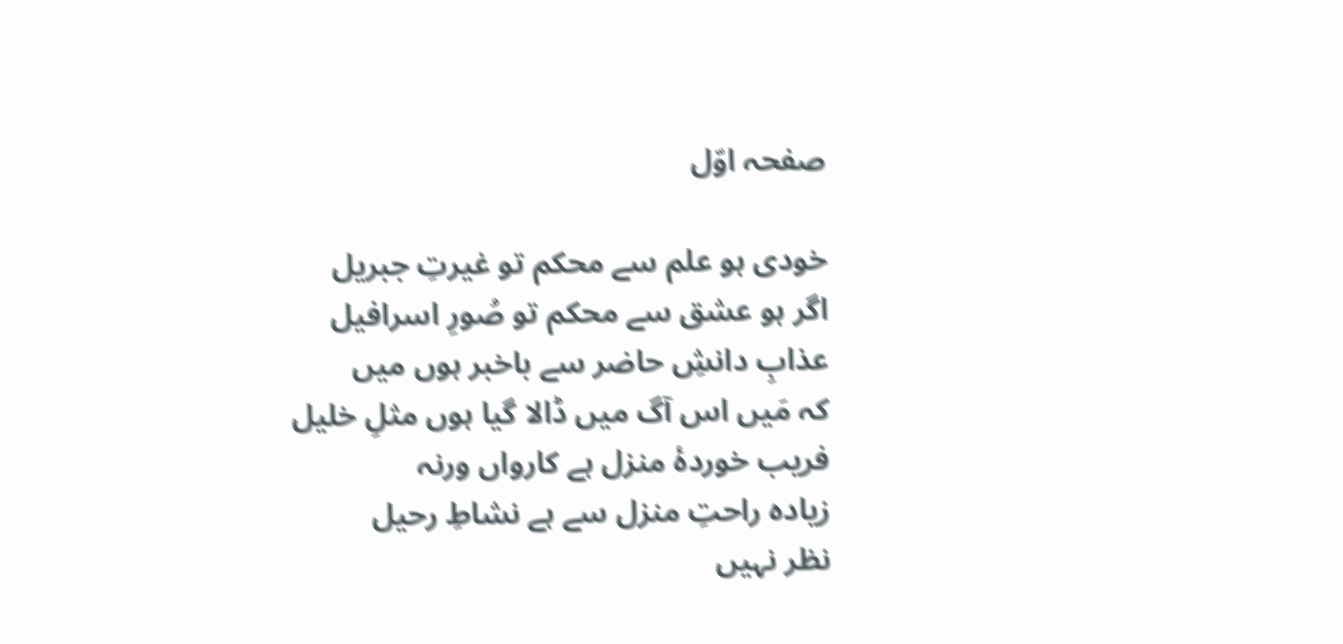صفحہ اوّل

خودی ہو علم سے محکم تو غیرتِ جبریل
اگر ہو عشق سے محکم تو صُورِ اسرافیل
عذابِ دانشِ حاضر سے باخبر ہوں میں
کہ مَیں اس آگ میں ڈالا گیا ہوں مثلِ خلیل
فریب خوردۂ منزل ہے کارواں ورنہ
زیادہ راحتِ منزل سے ہے نشاطِ رحیل
نظر نہیں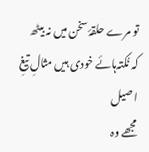تو مرے حلقۂ سخن میں نہ بیٹھ
کہ نُکتہ‌ہائے خودی ہیں مثالِ تیغِ اصیل
مجھے وہ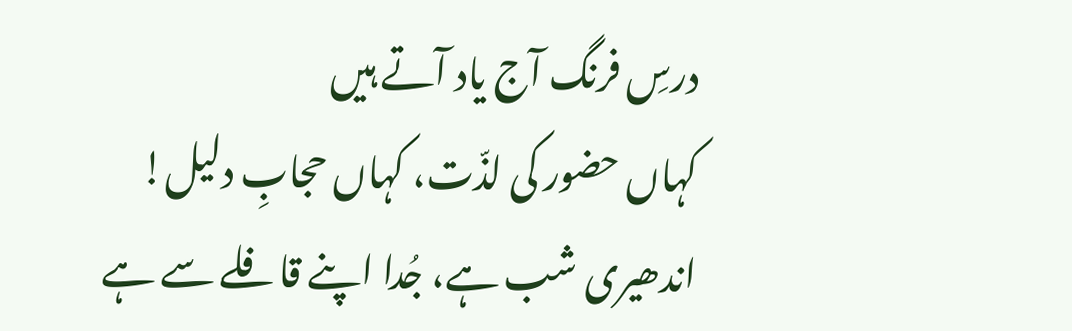درسِ فرنگ آج یاد آتے ہیں
کہاں حضور کی لذّت، کہاں حجابِ دلیل!
اندھیری شب ہے، جُدا اپنے قافلے سے ہے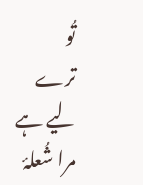تُو
ترے لیے ہے مرا شُعلۂ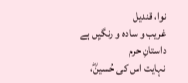نوا، قندیل
غریب و سادہ و رنگیِں ہے داستانِ حرم
نہایت اس کی حُسینؓ،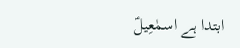ابتدا ہے اسمٰعِیلؑ